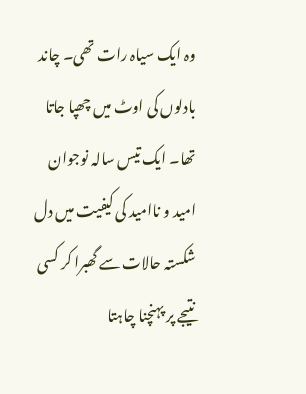وہ ایک سیاہ رات تھی۔ چاند بادلوں کی اوٹ میں چھپا جاتا تھا۔ ایک تیس سالہ نوجوان امید و ناامید کی کیفیت میں دل شکستہ حالات سے گھبرا کر کسی نتیجے پر پہنچنا چاہتا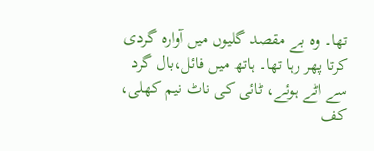تھا۔ وہ بے مقصد گلیوں میں آوارہ گردی کرتا پھر رہا تھا۔ ہاتھ میں فائل،بال گرد سے اٹے ہوئے، ٹائی کی ناٹ نیم کھلی، کف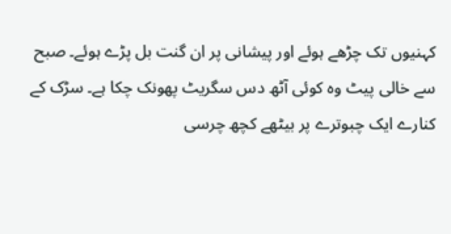کہنیوں تک چڑھے ہوئے اور پیشانی پر ان گنت بل پڑے ہوئے۔ صبح سے خالی پیٹ وہ کوئی آٹھ دس سگریٹ پھونک چکا ہے۔ سڑک کے کنارے ایک چبوترے پر بیٹھے کچھ چرسی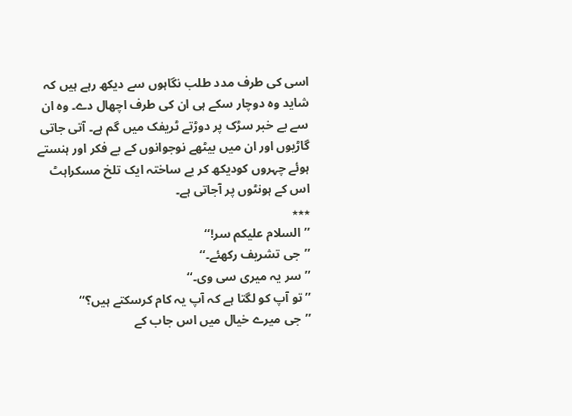اسی کی طرف مدد طلب نگاہوں سے دیکھ رہے ہیں کہ شاید وہ دوچار سکے ہی ان کی طرف اچھال دے۔ وہ ان سے بے خبر سڑک پر دوڑتے ٹریفک میں گم ہے۔ آتی جاتی گاڑیوں اور ان میں بیٹھے نوجوانوں کے بے فکر اور ہنستے ہوئے چہروں کودیکھ کر بے ساختہ ایک تلخ مسکراہٹ اس کے ہونٹوں پر آجاتی ہے۔
٭٭٭
’’السلام علیکم سر!‘‘
’’جی تشریف رکھئے۔‘‘
’’سر یہ میری سی وی۔‘‘
’’تو آپ کو لگتا ہے کہ آپ یہ کام کرسکتے ہیں؟‘‘
’’جی میرے خیال میں اس جاب کے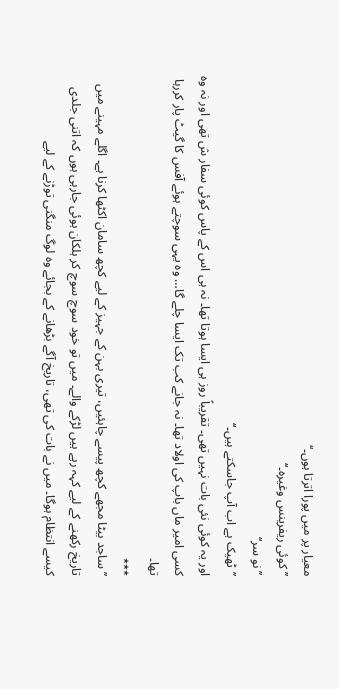معیار پر میں پورا اترتا ہوں۔‘‘
’’کوئی ریفرینس وغیرہ۔‘‘
’’نو سر‘‘
’’ٹھیک ہے اب آپ جاسکتے ہیں۔‘‘
اور یہ کوئی نئی بات نہیں تھی۔ تقریباً روز ہی ایسا ہوتا تھا۔ نہ ہی اس کے پاس کوئی سفار ش تھی اور نہ وہ کسی امیر ماں باپ کی اولاد تھا۔ نہ جانے کب تک ایسا چلے گا… وہ یہی سوچتے ہوئے آفس کا گیٹ پار کررہا تھا۔
٭٭٭
’’ساجد بیٹا مجھے کچھ پیسے چاہئیں، تیری بہن کے جہیز کے لیے کچھ سامان اکٹھا کرنا ہے۔ اگلے مہینے میں تاریخ رکھنے کے لیے کہہ رہے ہیں لڑکے والے۔ میں تو خود سوچ سوچ کر ہلکان ہوئی جارہی ہوں کہ اتنی جلدی کیسے انتظام ہوگا۔ میں نے بات کی تھی، تاریخ آگے بڑھانے کے بجائے وہ لوگ منگنی توڑنے کے لیے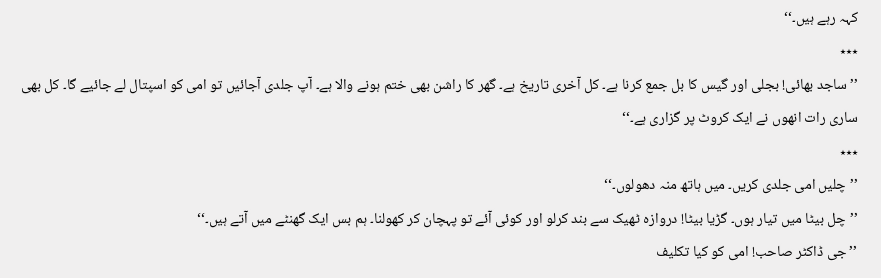کہہ رہے ہیں۔‘‘
٭٭٭
’’ساجد بھائی! بجلی اور گیس کا بل جمع کرنا ہے۔ کل آخری تاریخ ہے۔ گھر کا راشن بھی ختم ہونے والا ہے۔ آپ جلدی آجائیں تو امی کو اسپتال لے جائیے گا۔ کل بھی ساری رات انھوں نے ایک کروٹ پر گزاری ہے۔‘‘
٭٭٭
’’چلیں امی جلدی کریں۔ میں ہاتھ منہ دھولوں۔‘‘
’’چل بیٹا میں تیار ہوں۔ گڑیا بیٹا! دروازہ ٹھیک سے بند کرلو اور کوئی آئے تو پہچان کر کھولنا۔ ہم بس ایک گھنٹے میں آتے ہیں۔‘‘
’’جی ڈاکٹر صاحب! امی کو کیا تکلیف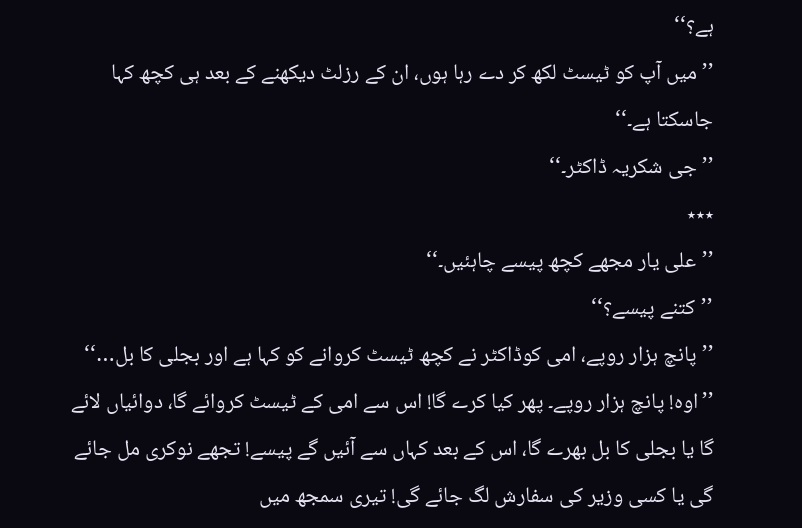ہے؟‘‘
’’میں آپ کو ٹیسٹ لکھ کر دے رہا ہوں، ان کے رزلٹ دیکھنے کے بعد ہی کچھ کہا جاسکتا ہے۔‘‘
’’جی شکریہ ڈاکٹر۔‘‘
٭٭٭
’’علی یار مجھے کچھ پیسے چاہئیں۔‘‘
’’کتنے پیسے؟‘‘
’’پانچ ہزار روپے، امی کوڈاکٹر نے کچھ ٹیسٹ کروانے کو کہا ہے اور بجلی کا بل…‘‘
’’اوہ! پانچ ہزار روپے۔ پھر کیا کرے گا! اس سے امی کے ٹیسٹ کروائے گا، دوائیاں لائے گا یا بجلی کا بل بھرے گا، اس کے بعد کہاں سے آئیں گے پیسے! تجھے نوکری مل جائے گی یا کسی وزیر کی سفارش لگ جائے گی! تیری سمجھ میں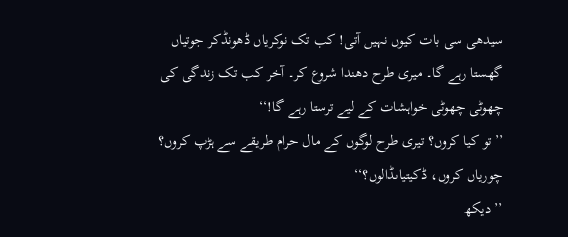سیدھی سی بات کیوں نہیں آتی! کب تک نوکریاں ڈھونڈکر جوتیاں گھستا رہے گا۔ میری طرح دھندا شروع کر۔ آخر کب تک زندگی کی چھوٹی چھوٹی خواہشات کے لیے ترستا رہے گا!‘‘
’’تو کیا کروں؟ تیری طرح لوگوں کے مال حرام طریقے سے ہڑپ کروں؟ چوریاں کروں، ڈکیتیاںڈالوں؟‘‘
’’دیکھ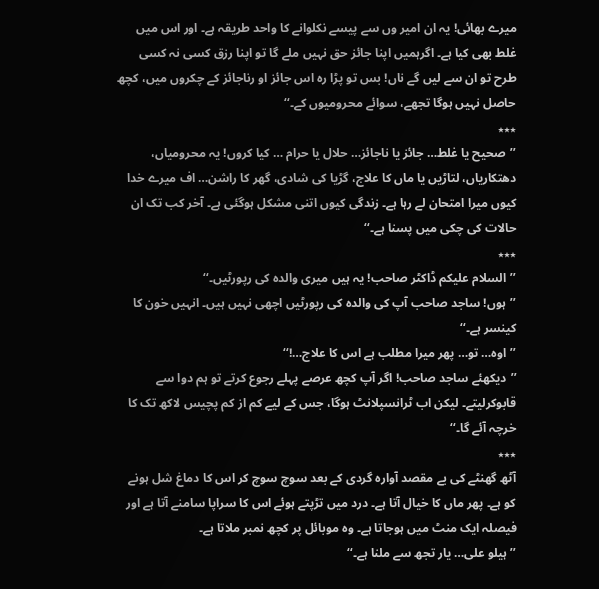میرے بھائی! یہ ان امیر وں سے پیسے نکلوانے کا واحد طریقہ ہے۔ اور اس میں غلط بھی کیا ہے۔ اگرہمیں اپنا جائز حق نہیں ملے گا تو اپنا رزق کسی نہ کسی طرح تو ان سے لیں گے ناں! بس تو پڑا رہ اس جائز او رناجائز کے چکروں میں، کچھ حاصل نہیں ہوگا تجھے، سوائے محرومیوں کے۔‘‘
٭٭٭
’’صحیح یا غلط… جائز یا ناجائز… حلال یا حرام … کیا کروں! یہ محرومیاں، دھتکاریاں، لتاڑیں یا ماں کا علاج، گڑیا کی شادی، گھر کا راشن… اف میرے خدا کیوں میرا امتحان لے رہا ہے۔ زندگی کیوں اتنی مشکل ہوگئی ہے۔ آخر کب تک ان حالات کی چکی میں پسنا ہے۔‘‘
٭٭٭
’’السلام علیکم ڈاکٹر صاحب! یہ ہیں میری والدہ کی رپورٹیں۔‘‘
’’ہوں! ساجد صاحب آپ کی والدہ کی رپورٹیں اچھی نہیں ہیں۔ انہیں خون کا کینسر ہے۔‘‘
’’اوہ… تو… پھر میرا مطلب ہے اس کا علاج…!‘‘
’’دیکھئے ساجد صاحب! اگر آپ کچھ عرصے پہلے رجوع کرتے تو ہم دوا سے قابوکرلیتے۔ لیکن اب ٹرانسپلانٹ ہوگا، جس کے لیے کم از کم پچیس لاکھ تک کا خرچہ آئے گا۔‘‘
٭٭٭
آٹھ گھنٹے کی بے مقصد آوارہ گردی کے بعد سوچ سوچ کر اس کا دماغ شل ہونے کو ہے۔ پھر ماں کا خیال آتا ہے۔ درد میں تڑپتے ہوئے اس کا سراپا سامنے آتا ہے اور فیصلہ ایک منٹ میں ہوجاتا ہے۔ وہ موبائل پر کچھ نمبر ملاتا ہے۔
’’ہیلو علی… یار تجھ سے ملنا ہے۔‘‘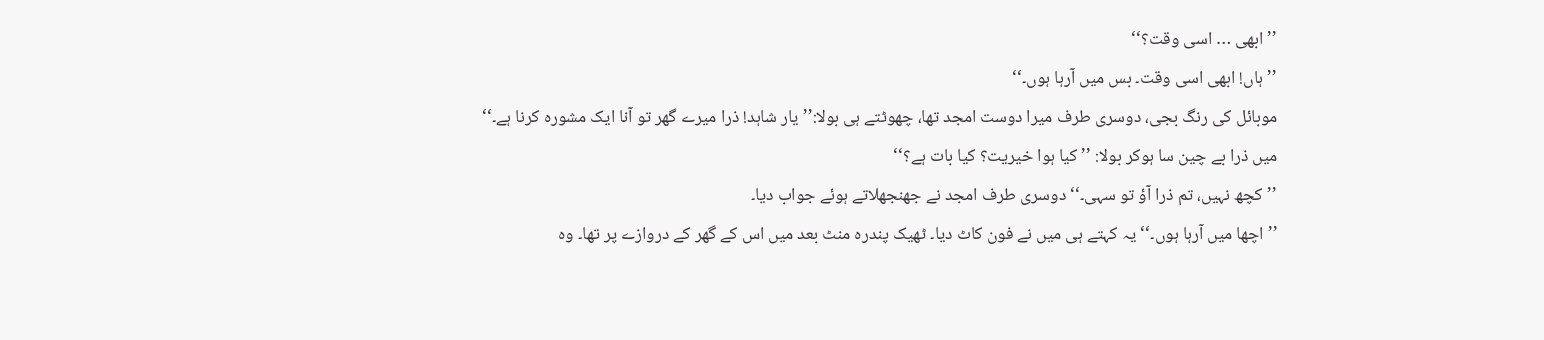’’ابھی … اسی وقت؟‘‘
’’ہاں! ابھی اسی وقت۔ بس میں آرہا ہوں۔‘‘
موبائل کی رنگ بجی، دوسری طرف میرا دوست امجد تھا، چھوٹتے ہی بولا:’’ یار شاہد! ذرا میرے گھر تو آنا ایک مشورہ کرنا ہے۔‘‘
میں ذرا بے چین سا ہوکر بولا: ’’کیا ہوا خیریت؟ کیا بات ہے؟‘‘
’’کچھ نہیں، تم ذرا آؤ تو سہی۔‘‘ دوسری طرف امجد نے جھنجھلاتے ہوئے جواب دیا۔
’’اچھا میں آرہا ہوں۔‘‘ یہ کہتے ہی میں نے فون کاٹ دیا۔ ٹھیک پندرہ منٹ بعد میں اس کے گھر کے دروازے پر تھا۔ وہ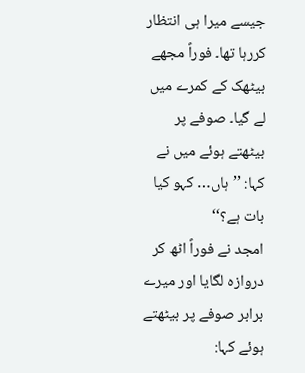جیسے میرا ہی انتظار کررہا تھا۔ فوراً مجھے بیٹھک کے کمرے میں لے گیا۔ صوفے پر بیٹھتے ہوئے میں نے کہا: ’’ہاں… کہو کیا بات ہے؟‘‘
امجد نے فوراً اٹھ کر دروازہ لگایا اور میرے برابر صوفے پر بیٹھتے ہوئے کہا: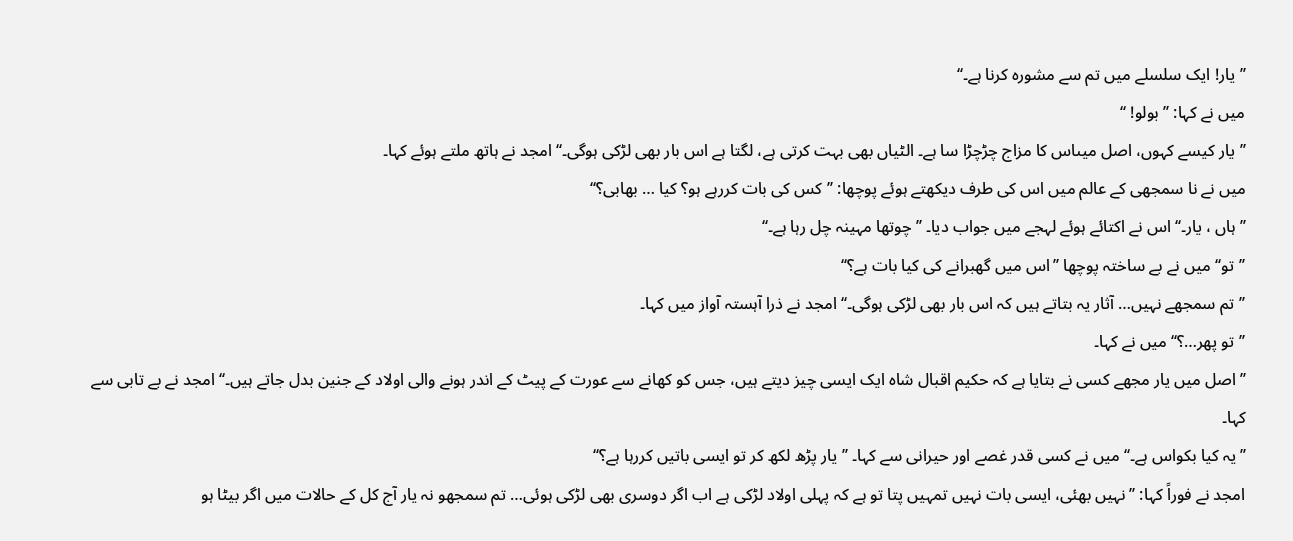’’یار! ایک سلسلے میں تم سے مشورہ کرنا ہے۔‘‘
میں نے کہا: ’’بولو! ‘‘
’’یار کیسے کہوں، اصل میںاس کا مزاج چڑچڑا سا ہے۔ الٹیاں بھی بہت کرتی ہے، لگتا ہے اس بار بھی لڑکی ہوگی۔‘‘ امجد نے ہاتھ ملتے ہوئے کہا۔
میں نے نا سمجھی کے عالم میں اس کی طرف دیکھتے ہوئے پوچھا: ’’کس کی بات کررہے ہو؟ کیا … بھابی؟‘‘
’’ہاں ، یار۔‘‘ اس نے اکتائے ہوئے لہجے میں جواب دیا۔ ’’چوتھا مہینہ چل رہا ہے۔‘‘
’’تو‘‘ میں نے بے ساختہ پوچھا ’’اس میں گھبرانے کی کیا بات ہے؟‘‘
’’تم سمجھے نہیں… آثار یہ بتاتے ہیں کہ اس بار بھی لڑکی ہوگی۔‘‘ امجد نے ذرا آہستہ آواز میں کہا۔
’’تو پھر…؟‘‘ میں نے کہا۔
’’اصل میں یار مجھے کسی نے بتایا ہے کہ حکیم اقبال شاہ ایک ایسی چیز دیتے ہیں، جس کو کھانے سے عورت کے پیٹ کے اندر ہونے والی اولاد کے جنین بدل جاتے ہیں۔‘‘ امجد نے بے تابی سے کہا۔
’’یہ کیا بکواس ہے۔‘‘ میں نے کسی قدر غصے اور حیرانی سے کہا۔ ’’یار پڑھ لکھ کر تو ایسی باتیں کررہا ہے؟‘‘
امجد نے فوراً کہا: ’’نہیں بھئی، ایسی بات نہیں تمہیں پتا تو ہے کہ پہلی اولاد لڑکی ہے اب اگر دوسری بھی لڑکی ہوئی… تم سمجھو نہ یار آج کل کے حالات میں اگر بیٹا ہو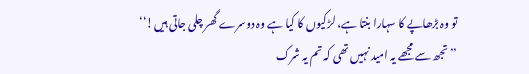تو وہ بڑھاپے کا سہارا بنتا ہے، لڑکیوں کا کیا ہے وہ دوسرے گھر چلی جاتی ہیں!‘‘
’’تجھ سے مجھے یہ امید نہیں تھی کہ تم یہ شرک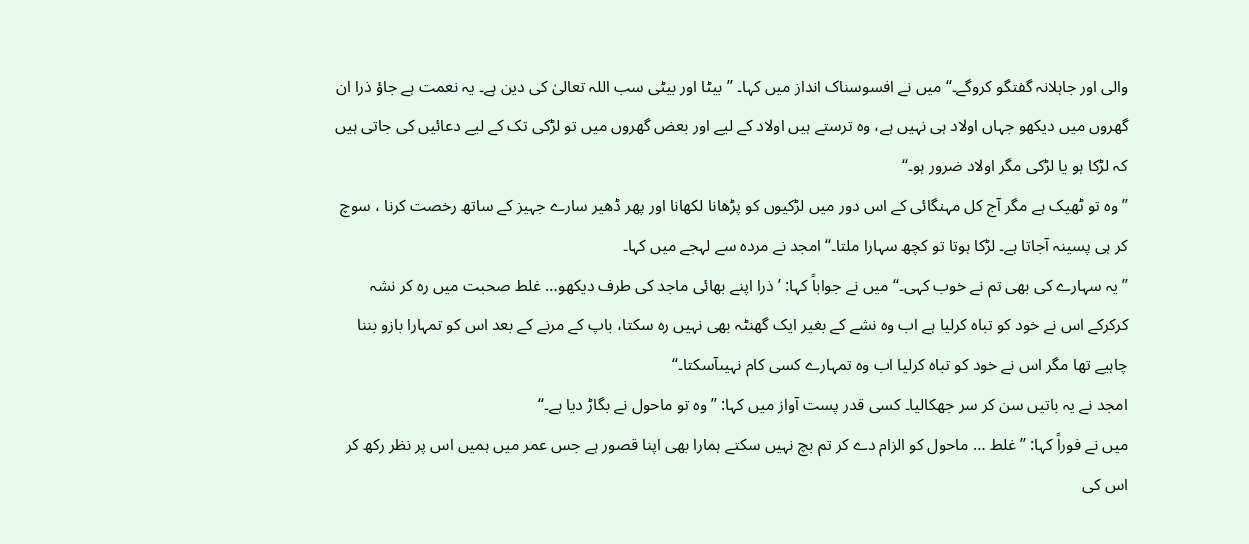والی اور جاہلانہ گفتگو کروگے۔‘‘میں نے افسوسناک انداز میں کہا۔ ’’بیٹا اور بیٹی سب اللہ تعالیٰ کی دین ہے۔ یہ نعمت ہے جاؤ ذرا ان گھروں میں دیکھو جہاں اولاد ہی نہیں ہے، وہ ترستے ہیں اولاد کے لیے اور بعض گھروں میں تو لڑکی تک کے لیے دعائیں کی جاتی ہیں کہ لڑکا ہو یا لڑکی مگر اولاد ضرور ہو۔‘‘
’’وہ تو ٹھیک ہے مگر آج کل مہنگائی کے اس دور میں لڑکیوں کو پڑھانا لکھانا اور پھر ڈھیر سارے جہیز کے ساتھ رخصت کرنا ، سوچ کر ہی پسینہ آجاتا ہے۔ لڑکا ہوتا تو کچھ سہارا ملتا۔‘‘ امجد نے مردہ سے لہجے میں کہا۔
’’یہ سہارے کی بھی تم نے خوب کہی۔‘‘ میں نے جواباً کہا: ’ذرا اپنے بھائی ماجد کی طرف دیکھو… غلط صحبت میں رہ کر نشہ کرکرکے اس نے خود کو تباہ کرلیا ہے اب وہ نشے کے بغیر ایک گھنٹہ بھی نہیں رہ سکتا، باپ کے مرنے کے بعد اس کو تمہارا بازو بننا چاہیے تھا مگر اس نے خود کو تباہ کرلیا اب وہ تمہارے کسی کام نہیںآسکتا۔‘‘
امجد نے یہ باتیں سن کر سر جھکالیا۔ کسی قدر پست آواز میں کہا: ’’وہ تو ماحول نے بگاڑ دیا ہے۔‘‘
میں نے فوراً کہا: ’’غلط … ماحول کو الزام دے کر تم بچ نہیں سکتے ہمارا بھی اپنا قصور ہے جس عمر میں ہمیں اس پر نظر رکھ کر اس کی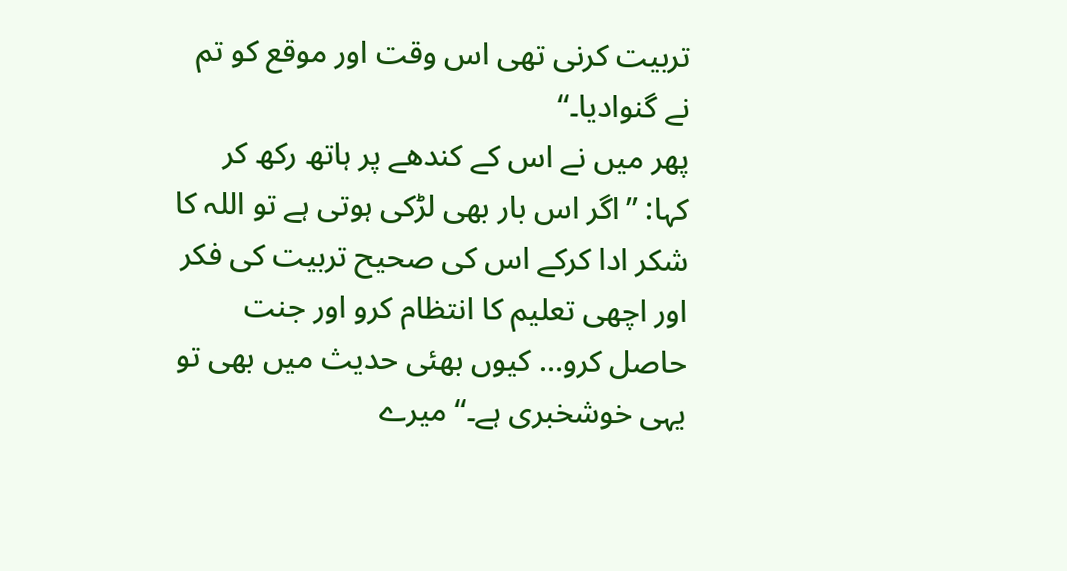تربیت کرنی تھی اس وقت اور موقع کو تم نے گنوادیا۔‘‘
پھر میں نے اس کے کندھے پر ہاتھ رکھ کر کہا: ’’اگر اس بار بھی لڑکی ہوتی ہے تو اللہ کا شکر ادا کرکے اس کی صحیح تربیت کی فکر اور اچھی تعلیم کا انتظام کرو اور جنت حاصل کرو… کیوں بھئی حدیث میں بھی تو یہی خوشخبری ہے۔‘‘ میرے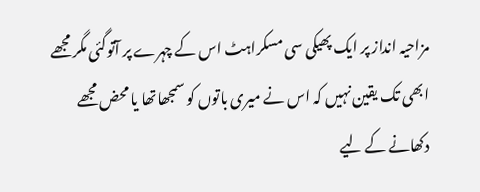مزاحیہ انداز پر ایک پھیکی سی مسکراہٹ اس کے چہرے پر آتوگئی مگر مجھے ابھی تک یقین نہیں کہ اس نے میری باتوں کو سمجھاتھا یا محض مجھے دکھانے کے لیے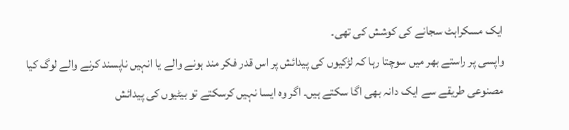ایک مسکراہٹ سجانے کی کوشش کی تھی۔
واپسی پر راستے بھر میں سوچتا رہا کہ لڑکیوں کی پیدائش پر اس قدر فکر مند ہونے والے یا انہیں ناپسند کرنے والے لوگ کیا مصنوعی طریقے سے ایک دانہ بھی اگا سکتے ہیں۔ اگر وہ ایسا نہیں کرسکتے تو بیٹیوں کی پیدائش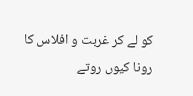کو لے کر غربت و افلاس کا رونا کیوں روتے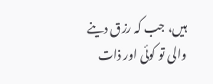ہیں، جب کہ رزق دینے والی تو کوئی اور ذات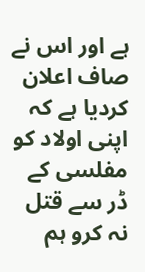ہے اور اس نے صاف اعلان کردیا ہے کہ اپنی اولاد کو مفلسی کے ڈر سے قتل نہ کرو ہم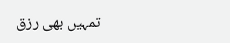تمہیں بھی رزق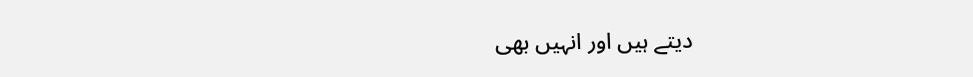دیتے ہیں اور انہیں بھی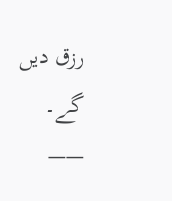رزق دیں گے۔
——